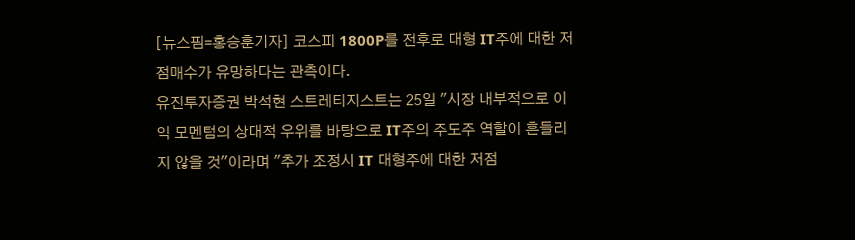[뉴스핌=홍승훈기자] 코스피 1800P를 전후로 대형 IT주에 대한 저점매수가 유망하다는 관측이다.
유진투자증권 박석현 스트레티지스트는 25일 "시장 내부적으로 이익 모멘텀의 상대적 우위를 바탕으로 IT주의 주도주 역할이 흔들리지 않을 것"이라며 "추가 조정시 IT 대형주에 대한 저점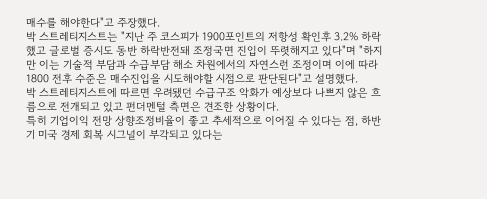매수를 해야한다"고 주장했다.
박 스트레티지스트는 "지난 주 코스피가 1900포인트의 저항성 확인후 3.2% 하락했고 글로벌 증시도 동반 하락반전돼 조정국면 진입이 뚜렷해지고 있다"며 "하지만 이는 기술적 부담과 수급부담 해소 차원에서의 자연스런 조정이며 이에 따라 1800 전후 수준은 매수진입을 시도해야할 시점으로 판단된다"고 설명했다.
박 스트레티지스트에 따르면 우려됐던 수급구조 악화가 예상보다 나쁘지 않은 흐름으로 전개되고 있고 펀더멘털 측면은 견조한 상황이다.
특히 기업이익 전망 상향조정비율이 좋고 추세적으로 이어질 수 있다는 점, 하반기 미국 경제 회복 시그널이 부각되고 있다는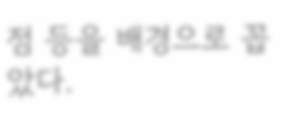점 등을 배경으로 꼽았다.